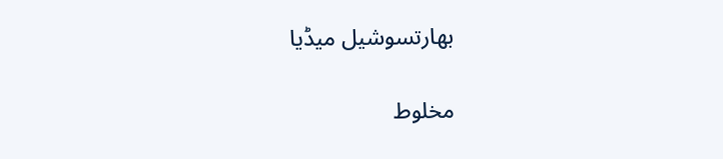بھارتسوشیل میڈیا

مخلوط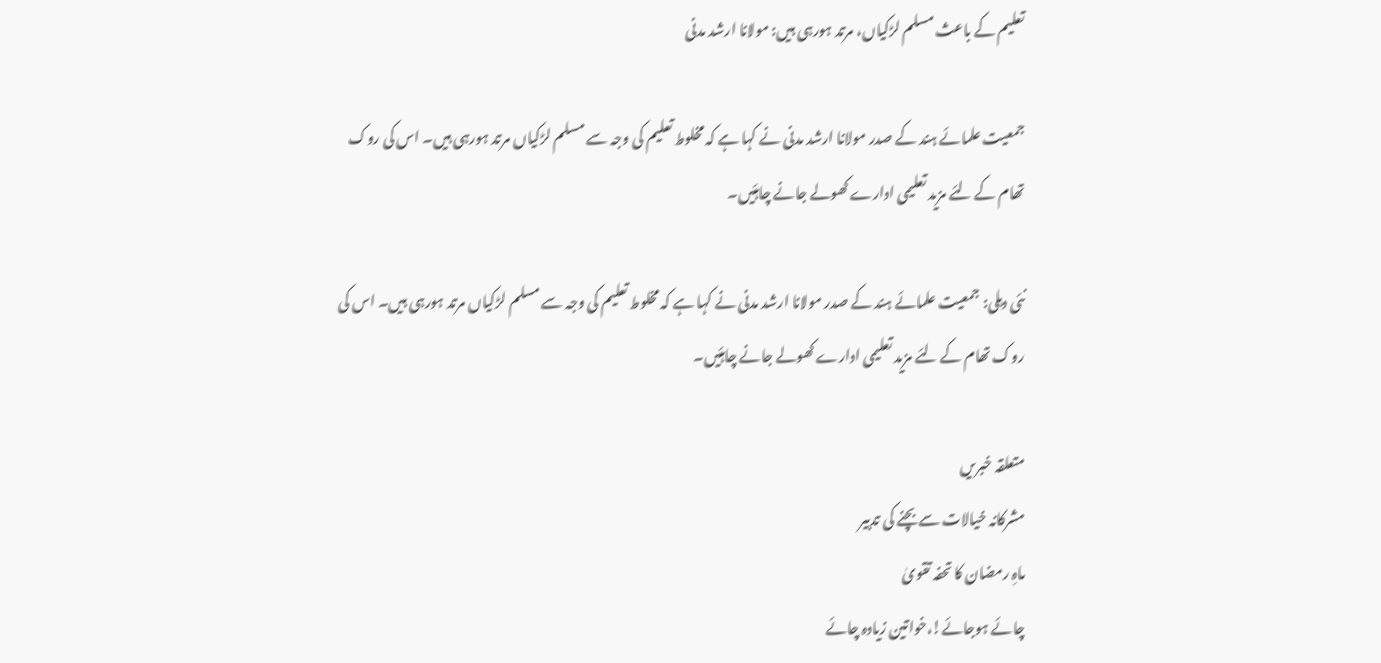تعلیم کے باعث مسلم لڑکیاں، مرتد ہورہی ہیں: مولانا ارشد مدنی

جمعیت علمائے ہند کے صدر مولانا ارشد مدنی نے کہا ہے کہ مخلوط تعلیم کی وجہ سے مسلم لڑکیاں مرتد ہورہی ہیں۔ اس کی روک تھام کے لئے مزید تعلیمی ادارے کھولے جانے چاہئیں۔

نئی دہلی: جمعیت علمائے ہند کے صدر مولانا ارشد مدنی نے کہا ہے کہ مخلوط تعلیم کی وجہ سے مسلم لڑکیاں مرتد ہورہی ہیں۔ اس کی روک تھام کے لئے مزید تعلیمی ادارے کھولے جانے چاہئیں۔

متعلقہ خبریں
مشرکانہ خیالات سے بچنے کی تدبیر
ماہِ رمضان کا تحفہ تقویٰ
چائے ہوجائے!،خواتین زیادہ چائے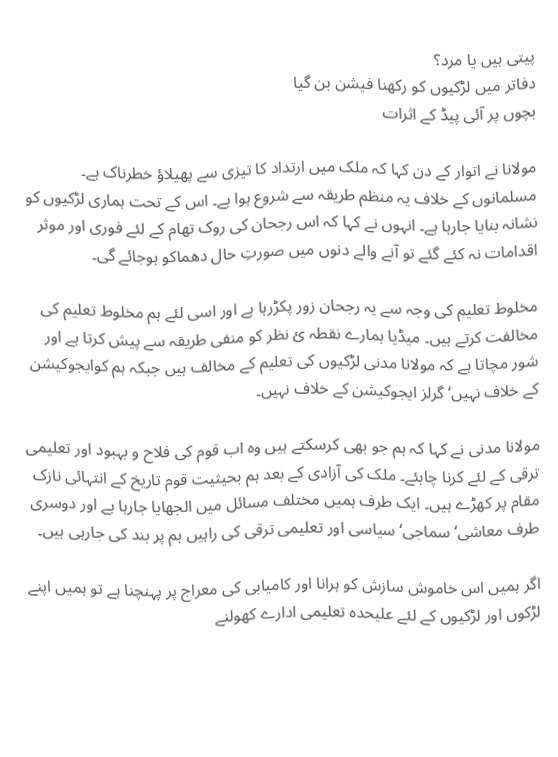پیتی ہیں یا مرد؟
دفاتر میں لڑکیوں کو رکھنا فیشن بن گیا
بچوں پر آئی پیڈ کے اثرات

مولانا نے اتوار کے دن کہا کہ ملک میں ارتداد کا تیزی سے پھیلاؤ خطرناک ہے۔ مسلمانوں کے خلاف یہ منظم طریقہ سے شروع ہوا ہے۔ اس کے تحت ہماری لڑکیوں کو نشانہ بنایا جارہا ہے۔ انہوں نے کہا کہ اس رجحان کی روک تھام کے لئے فوری اور موثر اقدامات نہ کئے گئے تو آنے والے دنوں میں صورتِ حال دھماکو ہوجائے گی۔

مخلوط تعلیم کی وجہ سے یہ رجحان زور پکڑرہا ہے اور اسی لئے ہم مخلوط تعلیم کی مخالفت کرتے ہیں۔ میڈیا ہمارے نقطہ ئ نظر کو منفی طریقہ سے پیش کرتا ہے اور شور مچاتا ہے کہ مولانا مدنی لڑکیوں کی تعلیم کے مخالف ہیں جبکہ ہم کوایجوکیشن کے خلاف نہیں‘ گرلز ایجوکیشن کے خلاف نہیں۔

مولانا مدنی نے کہا کہ ہم جو بھی کرسکتے ہیں وہ اب قوم کی فلاح و بہبود اور تعلیمی ترقی کے لئے کرنا چاہئے۔ ملک کی آزادی کے بعد ہم بحیثیت قوم تاریخ کے انتہائی نازک مقام پر کھڑے ہیں۔ ایک طرف ہمیں مختلف مسائل میں الجھایا جارہا ہے اور دوسری طرف معاشی‘ سماجی‘ سیاسی اور تعلیمی ترقی کی راہیں ہم پر بند کی جارہی ہیں۔

اگر ہمیں اس خاموش سازش کو ہرانا اور کامیابی کی معراج پر پہنچنا ہے تو ہمیں اپنے لڑکوں اور لڑکیوں کے لئے علیحدہ تعلیمی ادارے کھولنے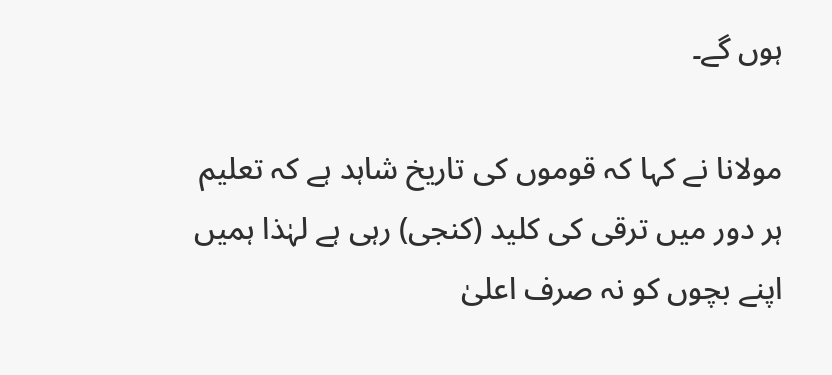ہوں گے۔

مولانا نے کہا کہ قوموں کی تاریخ شاہد ہے کہ تعلیم ہر دور میں ترقی کی کلید (کنجی) رہی ہے لہٰذا ہمیں اپنے بچوں کو نہ صرف اعلیٰ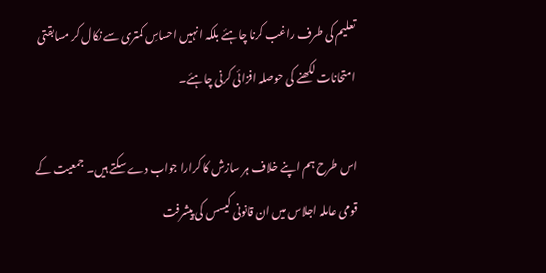تعلیم کی طرف راغب کرنا چاہئے بلکہ انہیں احساسِ کمتری سے نکال کر مسابقتی امتحانات لکھنے کی حوصلہ افزائی کرنی چاہئے۔

اس طرح ہم اپنے خلاف ہر سازش کا کرارا جواب دے سکتے ہیں۔ جمعیت کے قومی عاملہ اجلاس میں ان قانونی کیسس کی پیشرفت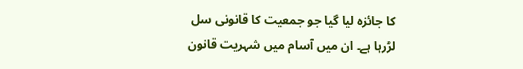کا جائزہ لیا گیا جو جمعیت کا قانونی سل لڑرہا ہے۔ ان میں آسام میں شہریت قانون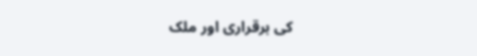کی برقراری اور ملک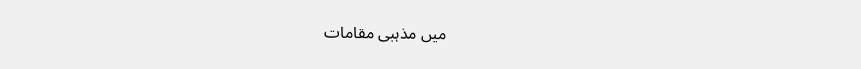میں مذہبی مقامات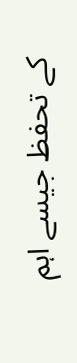کے تحفظ جیسے اہم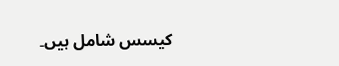کیسس شامل ہیں۔